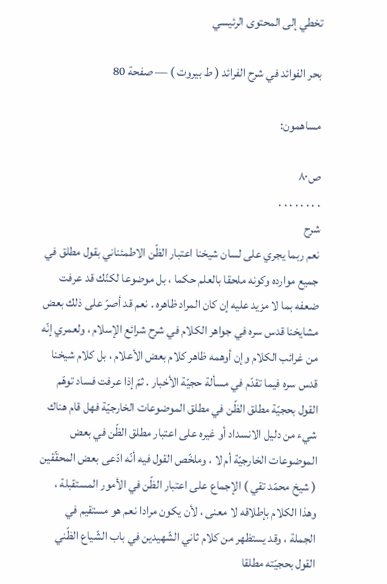تخطي إلى المحتوى الرئيسي

بحر الفوائد في شرح الفرائد ( ط بيروت ) — صفحة 80

مساهمون:

ص٨٠
. . . . . . . .
شرح
نعم ربما يجري على لسان شيخنا اعتبار الظّن الاطمئناني بقول مطلق في جميع موارده وكونه ملحقا بالعلم حكما ، بل موضوعا لكنّك قد عرفت ضعفه بما لا مزيد عليه إن كان المراد ظاهره . نعم قد أصرّ على ذلك بعض مشايخنا قدس سره في جواهر الكلام في شرح شرائع الإسلام ، ولعمري إنّه من غرائب الكلام وإن أوهمه ظاهر كلام بعض الأعلام ، بل كلام شيخنا قدس سره فيما تقدّم في مسألة حجيّة الأخبار . ثمّ إذا عرفت فساد توهّم القول بحجيّة مطلق الظّن في مطلق الموضوعات الخارجيّة فهل قام هناك شيء من دليل الانسداد أو غيره على اعتبار مطلق الظّن في بعض الموضوعات الخارجيّة أم لا ، وملخّص القول فيه أنّه ادّعى بعض المحقّقين ( شيخ محمّد تقي ) الإجماع على اعتبار الظّن في الأمور المستقبلة ، وهذا الكلام بإطلاقه لا معنى ، لأن يكون مرادا نعم هو مستقيم في الجملة ، وقد يستظهر من كلام ثاني الشّهيدين في باب الشّياع الظّني القول بحجيّته مطلقا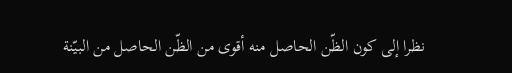نظرا إلى كون الظّن الحاصل منه أقوى من الظّن الحاصل من البيّنة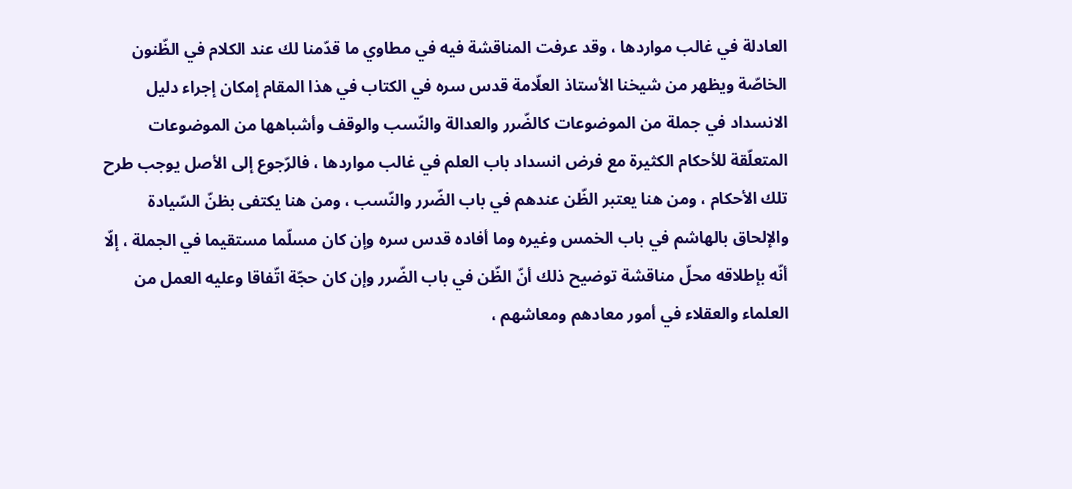العادلة في غالب مواردها ، وقد عرفت المناقشة فيه في مطاوي ما قدّمنا لك عند الكلام في الظّنون الخاصّة ويظهر من شيخنا الأستاذ العلّامة قدس سره في الكتاب في هذا المقام إمكان إجراء دليل الانسداد في جملة من الموضوعات كالضّرر والعدالة والنّسب والوقف وأشباهها من الموضوعات المتعلّقة للأحكام الكثيرة مع فرض انسداد باب العلم في غالب مواردها ، فالرّجوع إلى الأصل يوجب طرح تلك الأحكام ، ومن هنا يعتبر الظّن عندهم في باب الضّرر والنّسب ، ومن هنا يكتفى بظنّ السّيادة والإلحاق بالهاشم في باب الخمس وغيره وما أفاده قدس سره وإن كان مسلّما مستقيما في الجملة ، إلّا أنّه بإطلاقه محلّ مناقشة توضيح ذلك أنّ الظّن في باب الضّرر وإن كان حجّة اتّفاقا وعليه العمل من العلماء والعقلاء في أمور معادهم ومعاشهم ،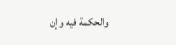والحكمة فيه وإن